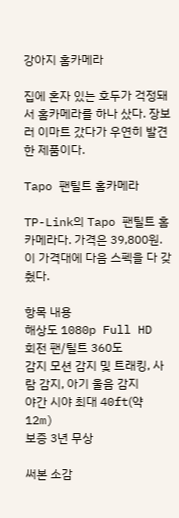강아지 홈카메라

집에 혼자 있는 호두가 걱정돼서 홈카메라를 하나 샀다. 장보러 이마트 갔다가 우연히 발견한 제품이다.

Tapo 팬틸트 홈카메라

TP-Link의 Tapo 팬틸트 홈 카메라다. 가격은 39,800원. 이 가격대에 다음 스펙을 다 갖췄다.

항목 내용
해상도 1080p Full HD
회전 팬/틸트 360도
감지 모션 감지 및 트래킹, 사람 감지, 아기 울음 감지
야간 시야 최대 40ft(약 12m)
보증 3년 무상

써본 소감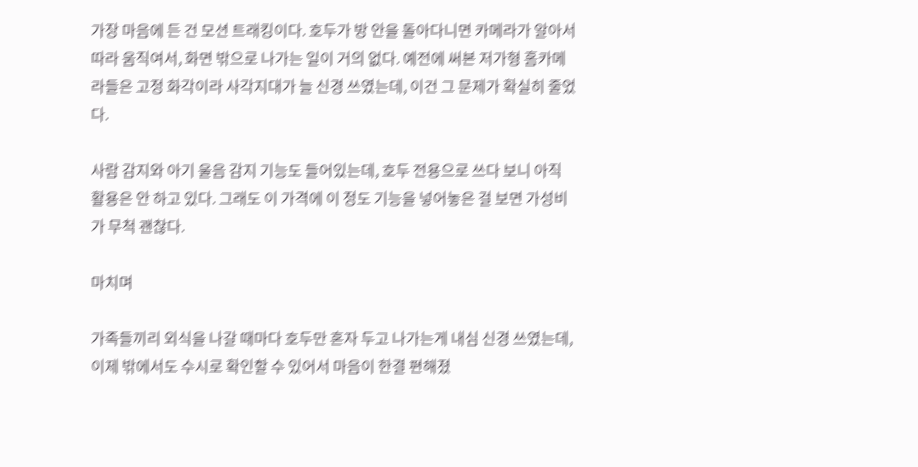가장 마음에 든 건 모션 트래킹이다. 호두가 방 안을 돌아다니면 카메라가 알아서 따라 움직여서, 화면 밖으로 나가는 일이 거의 없다. 예전에 써본 저가형 홈카메라들은 고정 화각이라 사각지대가 늘 신경 쓰였는데, 이건 그 문제가 확실히 줄었다.

사람 감지와 아기 울음 감지 기능도 들어있는데, 호두 전용으로 쓰다 보니 아직 활용은 안 하고 있다. 그래도 이 가격에 이 정도 기능을 넣어놓은 걸 보면 가성비가 무척 괜찮다.

마치며

가족들끼리 외식을 나갈 때마다 호두만 혼자 두고 나가는게 내심 신경 쓰였는데, 이제 밖에서도 수시로 확인할 수 있어서 마음이 한결 편해졌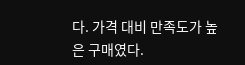다. 가격 대비 만족도가 높은 구매였다.